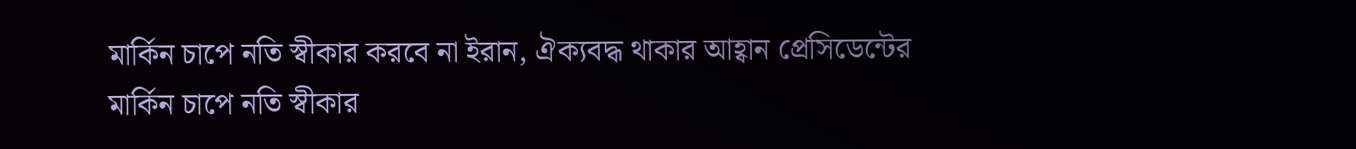মার্কিন চাপে নতি স্বীকার করবে না ইরান, ঐক্যবদ্ধ থাকার আহ্বান প্রেসিডেন্টের
মার্কিন চাপে নতি স্বীকার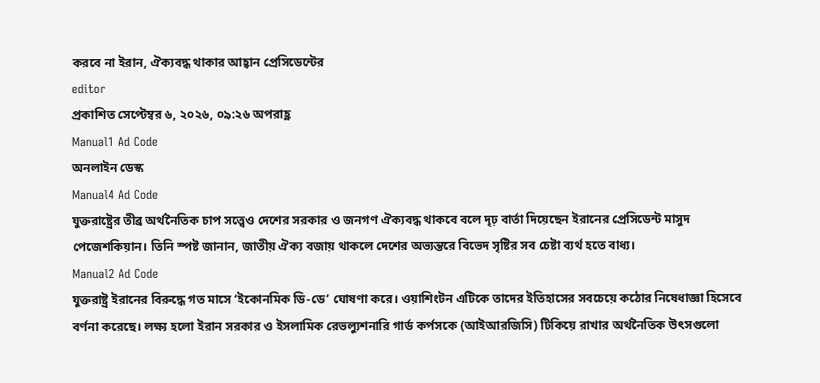করবে না ইরান, ঐক্যবদ্ধ থাকার আহ্বান প্রেসিডেন্টের
editor
প্রকাশিত সেপ্টেম্বর ৬, ২০২৬, ০৯:২৬ অপরাহ্ণ
Manual1 Ad Code
অনলাইন ডেস্ক
Manual4 Ad Code
যুক্তরাষ্ট্রের তীব্র অর্থনৈতিক চাপ সত্ত্বেও দেশের সরকার ও জনগণ ঐক্যবদ্ধ থাকবে বলে দৃঢ় বার্তা দিয়েছেন ইরানের প্রেসিডেন্ট মাসুদ পেজেশকিয়ান। তিনি স্পষ্ট জানান, জাতীয় ঐক্য বজায় থাকলে দেশের অভ্যন্তরে বিভেদ সৃষ্টির সব চেষ্টা ব্যর্থ হতে বাধ্য।
Manual2 Ad Code
যুক্তরাষ্ট্র ইরানের বিরুদ্ধে গত মাসে ‘ইকোনমিক ডি-ডে’ ঘোষণা করে। ওয়াশিংটন এটিকে তাদের ইতিহাসের সবচেয়ে কঠোর নিষেধাজ্ঞা হিসেবে বর্ণনা করেছে। লক্ষ্য হলো ইরান সরকার ও ইসলামিক রেভল্যুশনারি গার্ড কর্পসকে (আইআরজিসি) টিকিয়ে রাখার অর্থনৈতিক উৎসগুলো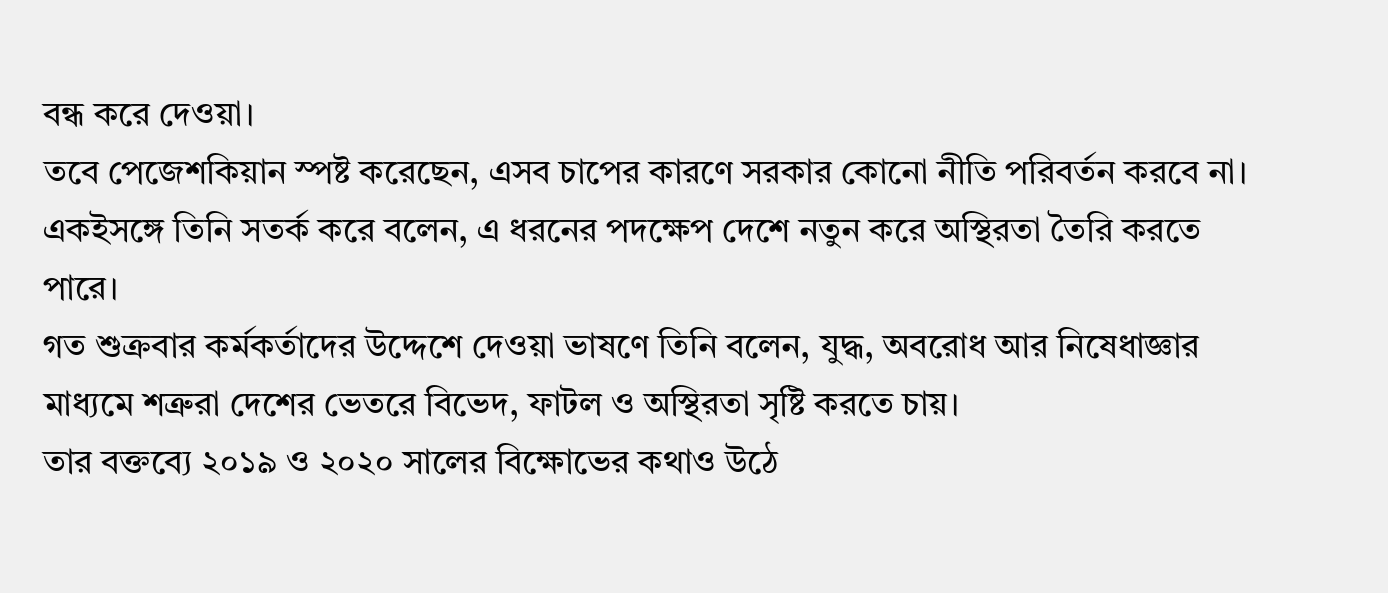বন্ধ করে দেওয়া।
তবে পেজেশকিয়ান স্পষ্ট করেছেন, এসব চাপের কারণে সরকার কোনো নীতি পরিবর্তন করবে না। একইসঙ্গে তিনি সতর্ক করে বলেন, এ ধরনের পদক্ষেপ দেশে নতুন করে অস্থিরতা তৈরি করতে পারে।
গত শুক্রবার কর্মকর্তাদের উদ্দেশে দেওয়া ভাষণে তিনি বলেন, যুদ্ধ, অবরোধ আর নিষেধাজ্ঞার মাধ্যমে শত্রুরা দেশের ভেতরে বিভেদ, ফাটল ও অস্থিরতা সৃষ্টি করতে চায়।
তার বক্তব্যে ২০১৯ ও ২০২০ সালের বিক্ষোভের কথাও উঠে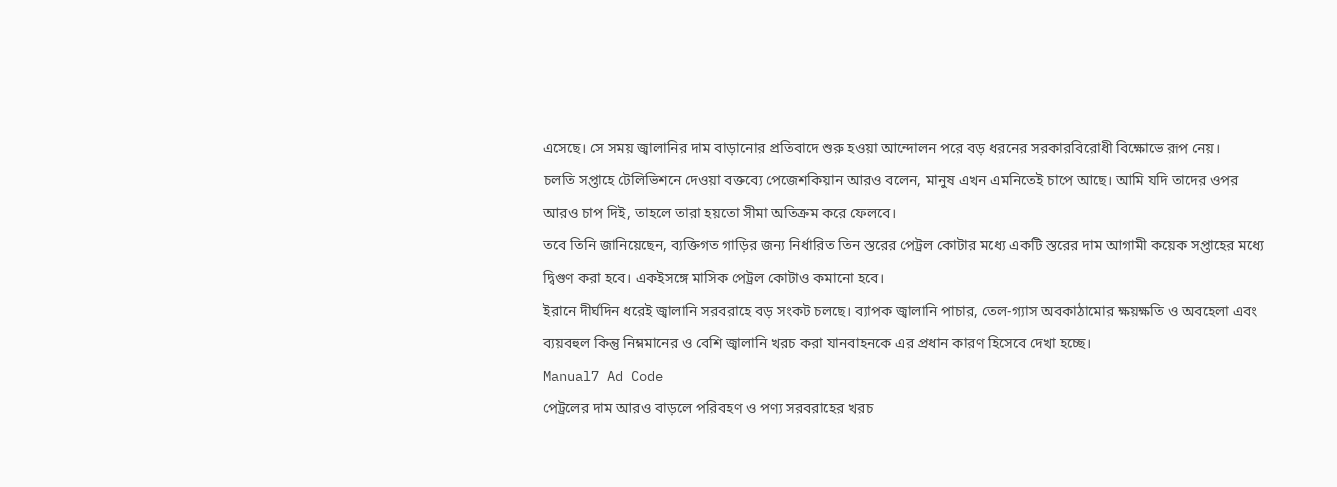এসেছে। সে সময় জ্বালানির দাম বাড়ানোর প্রতিবাদে শুরু হওয়া আন্দোলন পরে বড় ধরনের সরকারবিরোধী বিক্ষোভে রূপ নেয়।
চলতি সপ্তাহে টেলিভিশনে দেওয়া বক্তব্যে পেজেশকিয়ান আরও বলেন, মানুষ এখন এমনিতেই চাপে আছে। আমি যদি তাদের ওপর আরও চাপ দিই, তাহলে তারা হয়তো সীমা অতিক্রম করে ফেলবে।
তবে তিনি জানিয়েছেন, ব্যক্তিগত গাড়ির জন্য নির্ধারিত তিন স্তরের পেট্রল কোটার মধ্যে একটি স্তরের দাম আগামী কয়েক সপ্তাহের মধ্যে দ্বিগুণ করা হবে। একইসঙ্গে মাসিক পেট্রল কোটাও কমানো হবে।
ইরানে দীর্ঘদিন ধরেই জ্বালানি সরবরাহে বড় সংকট চলছে। ব্যাপক জ্বালানি পাচার, তেল-গ্যাস অবকাঠামোর ক্ষয়ক্ষতি ও অবহেলা এবং ব্যয়বহুল কিন্তু নিম্নমানের ও বেশি জ্বালানি খরচ করা যানবাহনকে এর প্রধান কারণ হিসেবে দেখা হচ্ছে।
Manual7 Ad Code
পেট্রলের দাম আরও বাড়লে পরিবহণ ও পণ্য সরবরাহের খরচ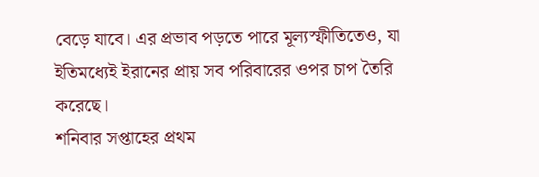বেড়ে যাবে। এর প্রভাব পড়তে পারে মূল্যস্ফীতিতেও, যা ইতিমধ্যেই ইরানের প্রায় সব পরিবারের ওপর চাপ তৈরি করেছে।
শনিবার সপ্তাহের প্রথম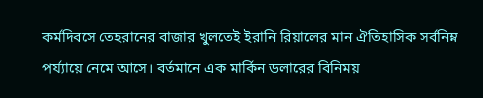কর্মদিবসে তেহরানের বাজার খুলতেই ইরানি রিয়ালের মান ঐতিহাসিক সর্বনিম্ন পর্য্যায়ে নেমে আসে। বর্তমানে এক মার্কিন ডলারের বিনিময়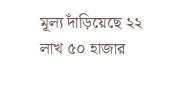মূল্য দাঁড়িয়েছে ২২ লাখ ৫০ হাজার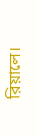রিয়ালে।